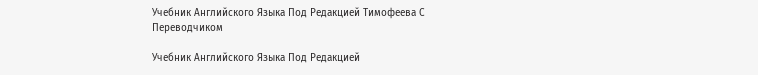Учебник Английского Языка Под Редакцией Тимофеева С Переводчиком

Учебник Английского Языка Под Редакцией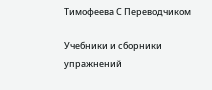Тимофеева С Переводчиком

Учебники и сборники упражнений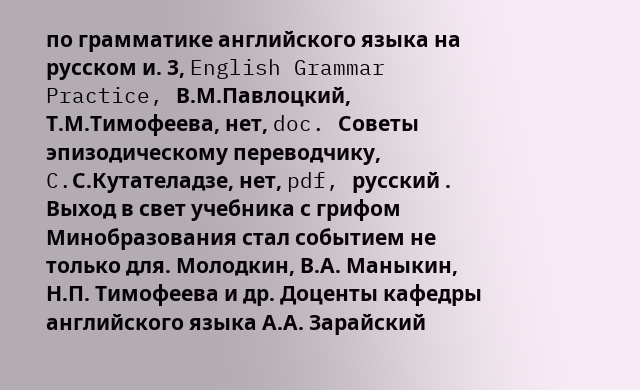по грамматике английского языка на русском и. 3, English Grammar Practice, В.М.Павлоцкий, Т.М.Тимофеева, нет, doc. Советы эпизодическому переводчику, C.С.Кутателадзе, нет, pdf, русский . Выход в свет учебника с грифом Минобразования стал событием не только для. Молодкин, В.А. Маныкин, Н.П. Тимофеева и др. Доценты кафедры английского языка А.А. Зарайский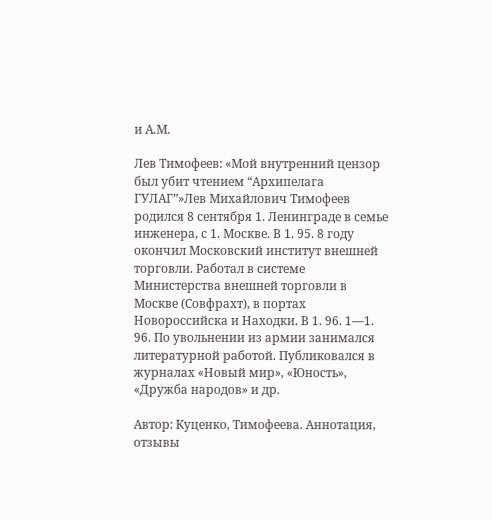и А.М.

Лев Тимофеев: «Мой внутренний цензор был убит чтением “Архипелага ГУЛАГ”»Лев Михайлович Тимофеев родился 8 сентября 1. Ленинграде в семье инженера, с 1. Москве. В 1. 95. 8 году окончил Московский институт внешней торговли. Работал в системе Министерства внешней торговли в Москве (Совфрахт), в портах Новороссийска и Находки. В 1. 96. 1—1. 96. По увольнении из армии занимался литературной работой. Публиковался в журналах «Новый мир», «Юность», «Дружба народов» и др.

Автор: Куценко, Тимофеева. Аннотация, отзывы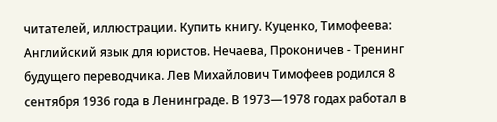читателей, иллюстрации. Купить книгу. Куценко, Тимофеева: Английский язык для юристов. Нечаева, Проконичев - Тренинг будущего переводчика. Лев Михайлович Тимофеев родился 8 сентября 1936 года в Ленинграде. В 1973—1978 годах работал в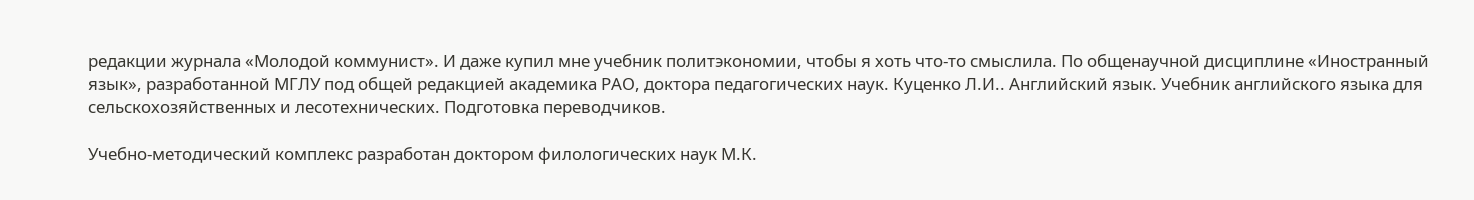редакции журнала «Молодой коммунист». И даже купил мне учебник политэкономии, чтобы я хоть что-то смыслила. По общенаучной дисциплине «Иностранный язык», разработанной МГЛУ под общей редакцией академика РАО, доктора педагогических наук. Куценко Л.И.. Английский язык. Учебник английского языка для сельскохозяйственных и лесотехнических. Подготовка переводчиков.

Учебно-методический комплекс разработан доктором филологических наук М.К.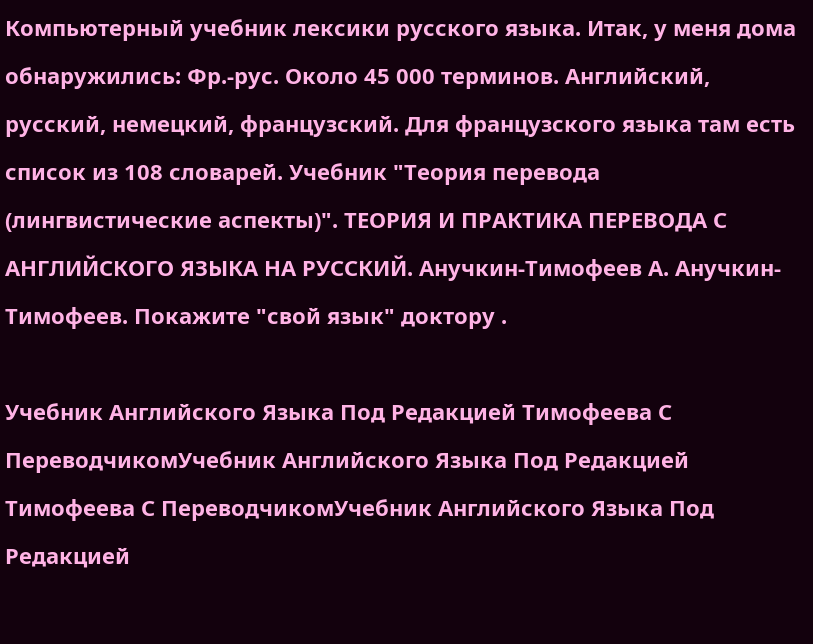Компьютерный учебник лексики русского языка. Итак, у меня дома обнаружились: Фр.-рус. Около 45 000 терминов. Английский, русский, немецкий, французский. Для французского языка там есть список из 108 словарей. Учебник "Теория перевода (лингвистические аспекты)". ТЕОРИЯ И ПРАКТИКА ПЕРЕВОДА С АНГЛИЙСКОГО ЯЗЫКА НА РУССКИЙ. Анучкин-Тимофеев А. Анучкин-Тимофеев. Покажите "свой язык" доктору .

Учебник Английского Языка Под Редакцией Тимофеева С ПереводчикомУчебник Английского Языка Под Редакцией Тимофеева С ПереводчикомУчебник Английского Языка Под Редакцией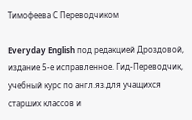Тимофеева С Переводчиком

Everyday English под редакцией Дроздовой, издание 5-е исправленное. Гид-Переводчик, учебный курс по англ.яз.для учащихся старших классов и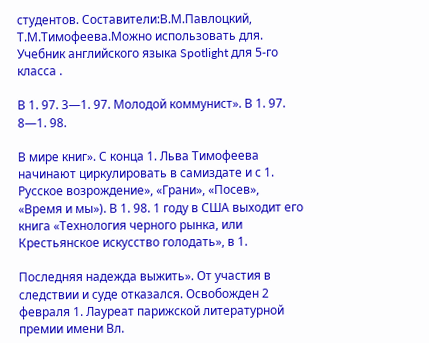студентов. Составители:В.М.Павлоцкий, Т.М.Тимофеева.Можно использовать для. Учебник английского языка Spotlight для 5-го класса .

В 1. 97. 3—1. 97. Молодой коммунист». В 1. 97. 8—1. 98.

В мире книг». С конца 1. Льва Тимофеева начинают циркулировать в самиздате и с 1. Русское возрождение», «Грани», «Посев», «Время и мы»). В 1. 98. 1 году в США выходит его книга «Технология черного рынка, или Крестьянское искусство голодать», в 1.

Последняя надежда выжить». От участия в следствии и суде отказался. Освобожден 2 февраля 1. Лауреат парижской литературной премии имени Вл.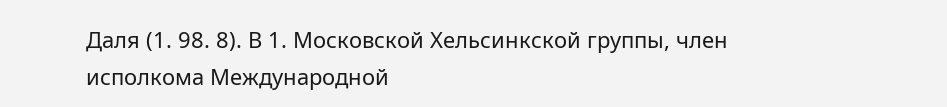Даля (1. 98. 8). В 1. Московской Хельсинкской группы, член исполкома Международной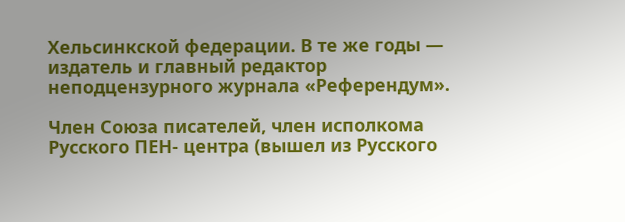Хельсинкской федерации. В те же годы — издатель и главный редактор неподцензурного журнала «Референдум».

Член Союза писателей, член исполкома Русского ПЕН- центра (вышел из Русского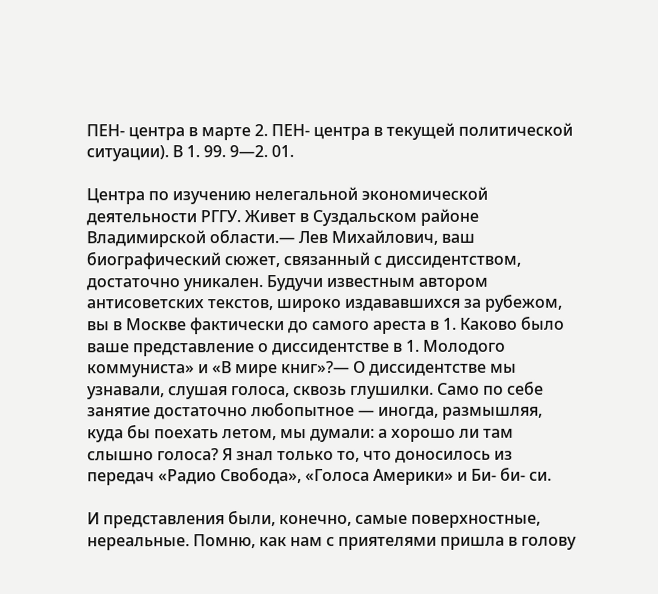ПЕН- центра в марте 2. ПЕН- центра в текущей политической ситуации). В 1. 99. 9—2. 01.

Центра по изучению нелегальной экономической деятельности РГГУ. Живет в Суздальском районе Владимирской области.— Лев Михайлович, ваш биографический сюжет, связанный с диссидентством, достаточно уникален. Будучи известным автором антисоветских текстов, широко издававшихся за рубежом, вы в Москве фактически до самого ареста в 1. Каково было ваше представление о диссидентстве в 1. Молодого коммуниста» и «В мире книг»?— О диссидентстве мы узнавали, слушая голоса, сквозь глушилки. Само по себе занятие достаточно любопытное — иногда, размышляя, куда бы поехать летом, мы думали: а хорошо ли там слышно голоса? Я знал только то, что доносилось из передач «Радио Свобода», «Голоса Америки» и Би- би- си.

И представления были, конечно, самые поверхностные, нереальные. Помню, как нам с приятелями пришла в голову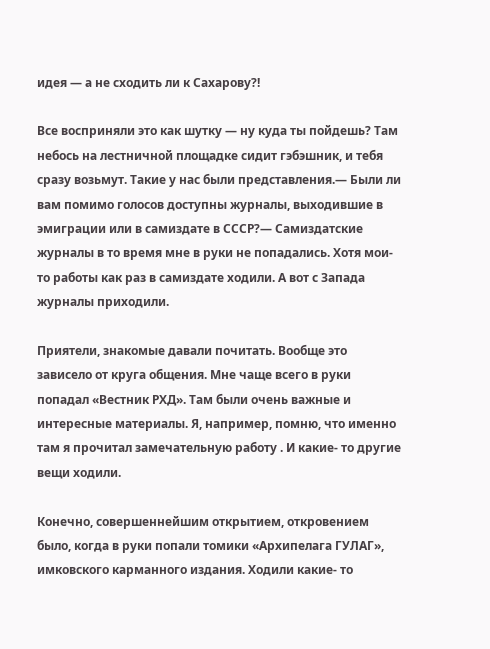идея — а не сходить ли к Сахарову?!

Все восприняли это как шутку — ну куда ты пойдешь? Там небось на лестничной площадке сидит гэбэшник, и тебя сразу возьмут. Такие у нас были представления.— Были ли вам помимо голосов доступны журналы, выходившие в эмиграции или в самиздате в СССР?— Самиздатские журналы в то время мне в руки не попадались. Хотя мои- то работы как раз в самиздате ходили. А вот с Запада журналы приходили.

Приятели, знакомые давали почитать. Вообще это зависело от круга общения. Мне чаще всего в руки попадал «Вестник РХД». Там были очень важные и интересные материалы. Я, например, помню, что именно там я прочитал замечательную работу . И какие- то другие вещи ходили.

Конечно, совершеннейшим открытием, откровением было, когда в руки попали томики «Архипелага ГУЛАГ», имковского карманного издания. Ходили какие- то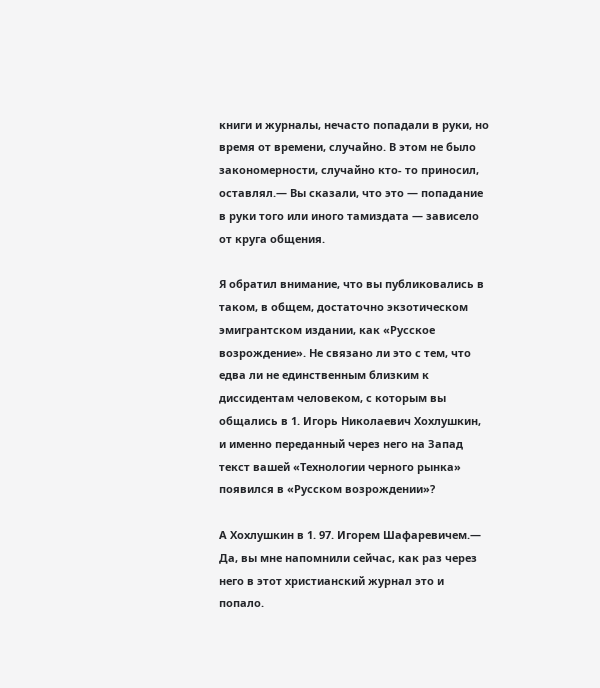книги и журналы, нечасто попадали в руки, но время от времени, случайно. В этом не было закономерности, случайно кто- то приносил, оставлял.— Вы сказали, что это — попадание в руки того или иного тамиздата — зависело от круга общения.

Я обратил внимание, что вы публиковались в таком, в общем, достаточно экзотическом эмигрантском издании, как «Русское возрождение». Не связано ли это с тем, что едва ли не единственным близким к диссидентам человеком, с которым вы общались в 1. Игорь Николаевич Хохлушкин, и именно переданный через него на Запад текст вашей «Технологии черного рынка» появился в «Русском возрождении»?

А Хохлушкин в 1. 97. Игорем Шафаревичем.— Да, вы мне напомнили сейчас, как раз через него в этот христианский журнал это и попало.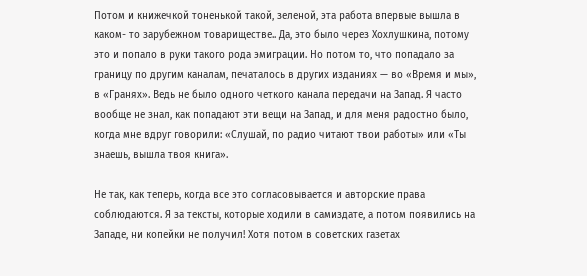Потом и книжечкой тоненькой такой, зеленой, эта работа впервые вышла в каком- то зарубежном товариществе.. Да, это было через Хохлушкина, потому это и попало в руки такого рода эмиграции. Но потом то, что попадало за границу по другим каналам, печаталось в других изданиях — во «Время и мы», в «Гранях». Ведь не было одного четкого канала передачи на Запад. Я часто вообще не знал, как попадают эти вещи на Запад, и для меня радостно было, когда мне вдруг говорили: «Слушай, по радио читают твои работы» или «Ты знаешь, вышла твоя книга».

Не так, как теперь, когда все это согласовывается и авторские права соблюдаются. Я за тексты, которые ходили в самиздате, а потом появились на Западе, ни копейки не получил! Хотя потом в советских газетах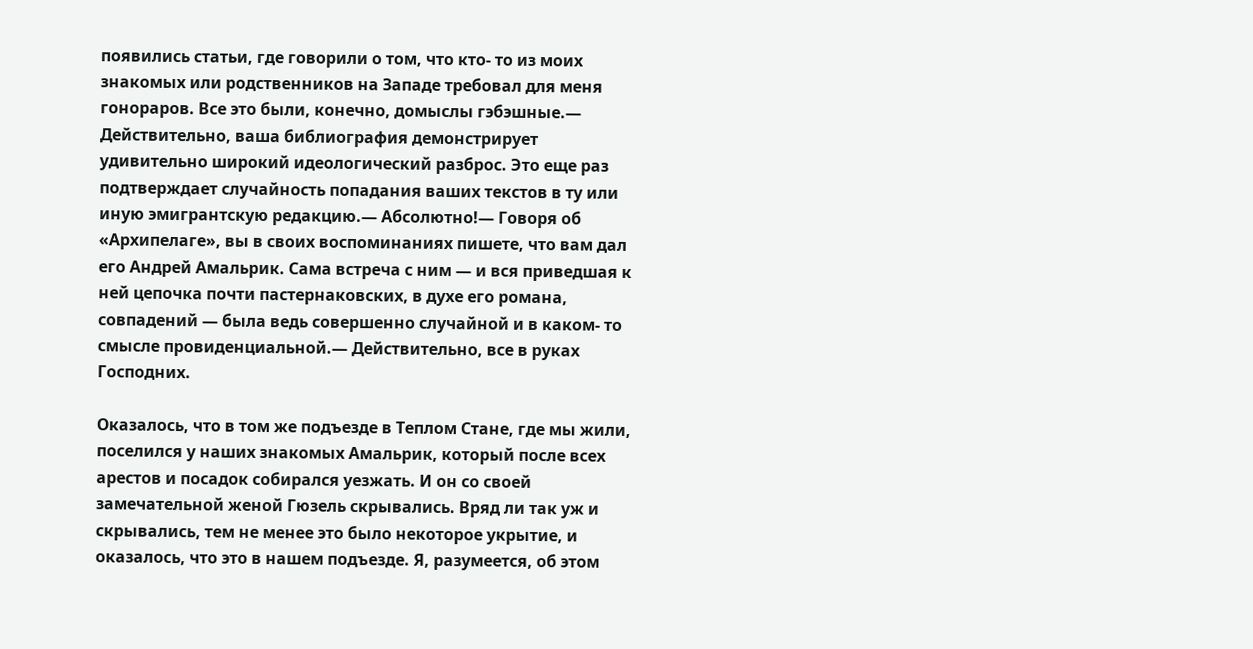появились статьи, где говорили о том, что кто- то из моих знакомых или родственников на Западе требовал для меня гонораров. Все это были, конечно, домыслы гэбэшные.— Действительно, ваша библиография демонстрирует удивительно широкий идеологический разброс. Это еще раз подтверждает случайность попадания ваших текстов в ту или иную эмигрантскую редакцию.— Абсолютно!— Говоря об «Архипелаге», вы в своих воспоминаниях пишете, что вам дал его Андрей Амальрик. Сама встреча с ним — и вся приведшая к ней цепочка почти пастернаковских, в духе его романа, совпадений — была ведь совершенно случайной и в каком- то смысле провиденциальной.— Действительно, все в руках Господних.

Оказалось, что в том же подъезде в Теплом Стане, где мы жили, поселился у наших знакомых Амальрик, который после всех арестов и посадок собирался уезжать. И он со своей замечательной женой Гюзель скрывались. Вряд ли так уж и скрывались, тем не менее это было некоторое укрытие, и оказалось, что это в нашем подъезде. Я, разумеется, об этом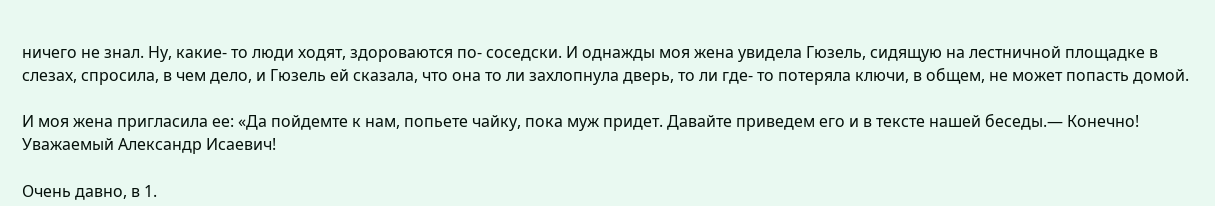ничего не знал. Ну, какие- то люди ходят, здороваются по- соседски. И однажды моя жена увидела Гюзель, сидящую на лестничной площадке в слезах, спросила, в чем дело, и Гюзель ей сказала, что она то ли захлопнула дверь, то ли где- то потеряла ключи, в общем, не может попасть домой.

И моя жена пригласила ее: «Да пойдемте к нам, попьете чайку, пока муж придет. Давайте приведем его и в тексте нашей беседы.— Конечно! Уважаемый Александр Исаевич!

Очень давно, в 1.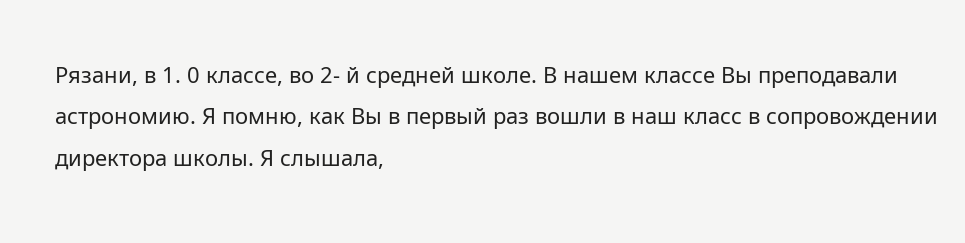Рязани, в 1. 0 классе, во 2- й средней школе. В нашем классе Вы преподавали астрономию. Я помню, как Вы в первый раз вошли в наш класс в сопровождении директора школы. Я слышала,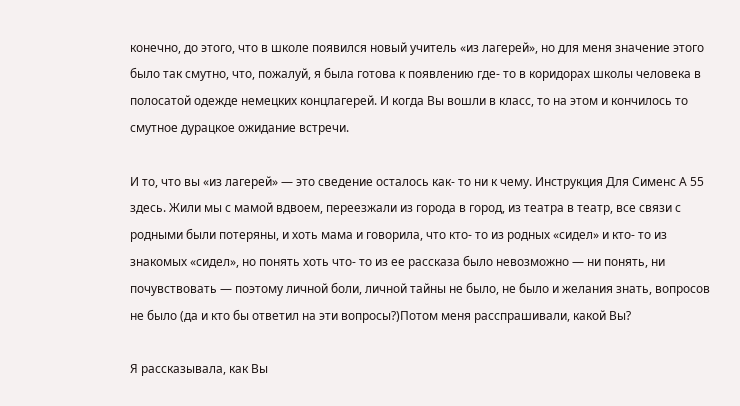конечно, до этого, что в школе появился новый учитель «из лагерей», но для меня значение этого было так смутно, что, пожалуй, я была готова к появлению где- то в коридорах школы человека в полосатой одежде немецких концлагерей. И когда Вы вошли в класс, то на этом и кончилось то смутное дурацкое ожидание встречи.

И то, что вы «из лагерей» — это сведение осталось как- то ни к чему. Инструкция Для Сименс А 55 здесь. Жили мы с мамой вдвоем, переезжали из города в город, из театра в театр, все связи с родными были потеряны, и хоть мама и говорила, что кто- то из родных «сидел» и кто- то из знакомых «сидел», но понять хоть что- то из ее рассказа было невозможно — ни понять, ни почувствовать — поэтому личной боли, личной тайны не было, не было и желания знать, вопросов не было (да и кто бы ответил на эти вопросы?)Потом меня расспрашивали, какой Вы?

Я рассказывала, как Вы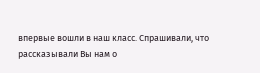впервые вошли в наш класс. Спрашивали, что рассказывали Вы нам о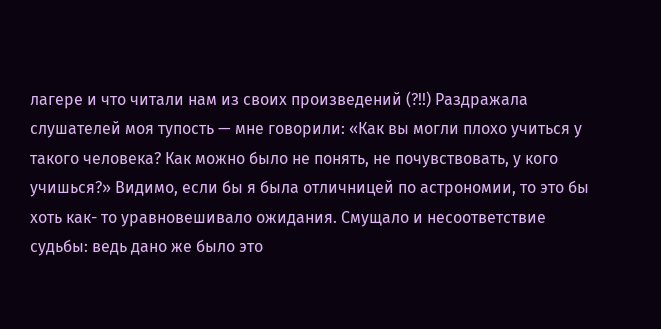лагере и что читали нам из своих произведений (?!!) Раздражала слушателей моя тупость — мне говорили: «Как вы могли плохо учиться у такого человека? Как можно было не понять, не почувствовать, у кого учишься?» Видимо, если бы я была отличницей по астрономии, то это бы хоть как- то уравновешивало ожидания. Смущало и несоответствие судьбы: ведь дано же было это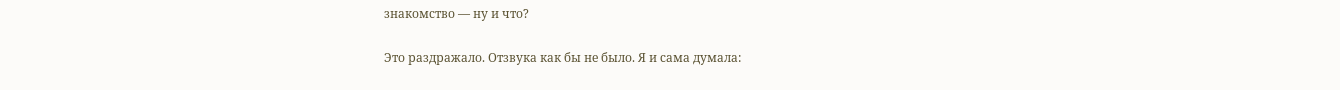знакомство — ну и что?

Это раздражало. Отзвука как бы не было. Я и сама думала: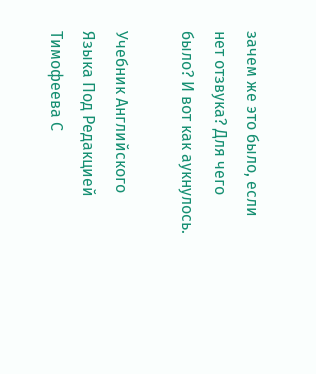зачем же это было, если нет отзвука? Для чего было? И вот как аукнулось.

Учебник Английского Языка Под Редакцией Тимофеева С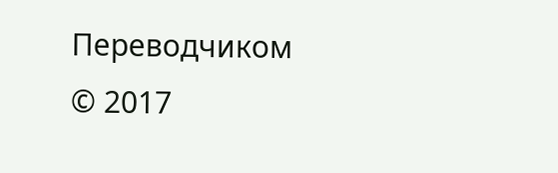Переводчиком
© 2017